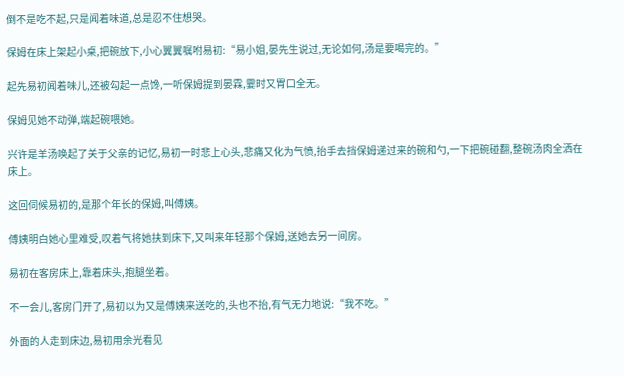倒不是吃不起,只是闻着味道,总是忍不住想哭。

保姆在床上架起小桌,把碗放下,小心翼翼嘱咐易初:“易小姐,晏先生说过,无论如何,汤是要喝完的。”

起先易初闻着味儿,还被勾起一点馋,一听保姆提到晏霖,霎时又胃口全无。

保姆见她不动弹,端起碗喂她。

兴许是羊汤唤起了关于父亲的记忆,易初一时悲上心头,悲痛又化为气愤,抬手去挡保姆递过来的碗和勺,一下把碗碰翻,整碗汤肉全洒在床上。

这回伺候易初的,是那个年长的保姆,叫傅姨。

傅姨明白她心里难受,叹着气将她扶到床下,又叫来年轻那个保姆,送她去另一间房。

易初在客房床上,靠着床头,抱腿坐着。

不一会儿,客房门开了,易初以为又是傅姨来送吃的,头也不抬,有气无力地说:“我不吃。”

外面的人走到床边,易初用余光看见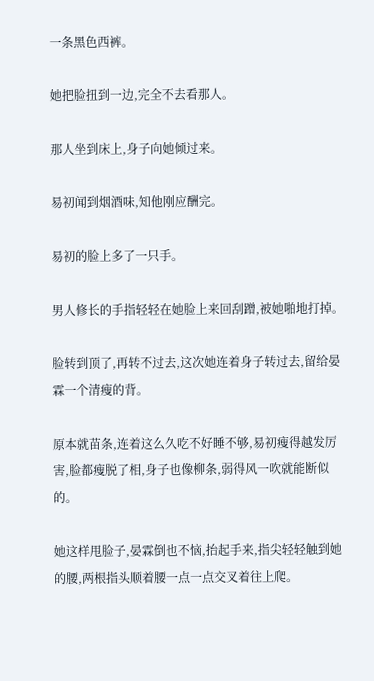一条黑色西裤。

她把脸扭到一边,完全不去看那人。

那人坐到床上,身子向她倾过来。

易初闻到烟酒味,知他刚应酬完。

易初的脸上多了一只手。

男人修长的手指轻轻在她脸上来回刮蹭,被她啪地打掉。

脸转到顶了,再转不过去,这次她连着身子转过去,留给晏霖一个清瘦的背。

原本就苗条,连着这么久吃不好睡不够,易初瘦得越发厉害,脸都瘦脱了相,身子也像柳条,弱得风一吹就能断似的。

她这样甩脸子,晏霖倒也不恼,抬起手来,指尖轻轻触到她的腰,两根指头顺着腰一点一点交叉着往上爬。